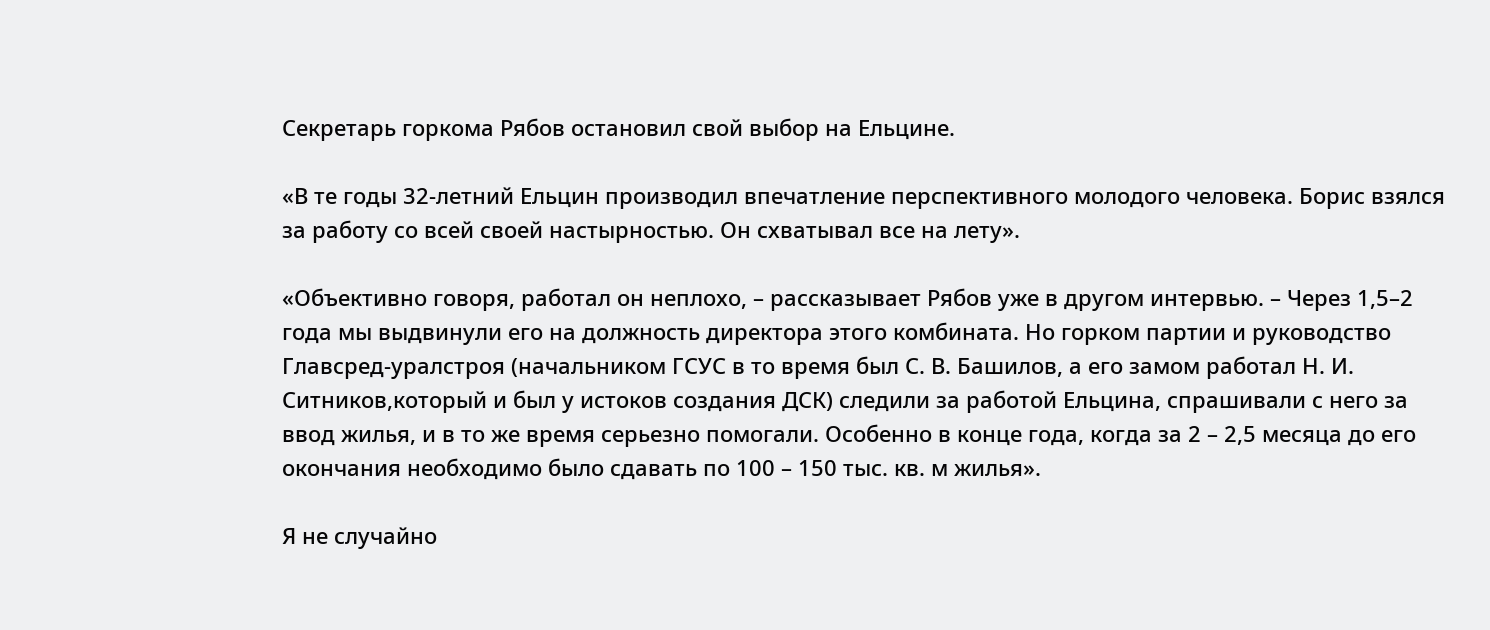Секретарь горкома Рябов остановил свой выбор на Ельцине.

«В те годы 32-летний Ельцин производил впечатление перспективного молодого человека. Борис взялся за работу со всей своей настырностью. Он схватывал все на лету».

«Объективно говоря, работал он неплохо, – рассказывает Рябов уже в другом интервью. – Через 1,5–2 года мы выдвинули его на должность директора этого комбината. Но горком партии и руководство Главсред-уралстроя (начальником ГСУС в то время был С. В. Башилов, а его замом работал Н. И. Ситников,который и был у истоков создания ДСК) следили за работой Ельцина, спрашивали с него за ввод жилья, и в то же время серьезно помогали. Особенно в конце года, когда за 2 – 2,5 месяца до его окончания необходимо было сдавать по 100 – 150 тыс. кв. м жилья».

Я не случайно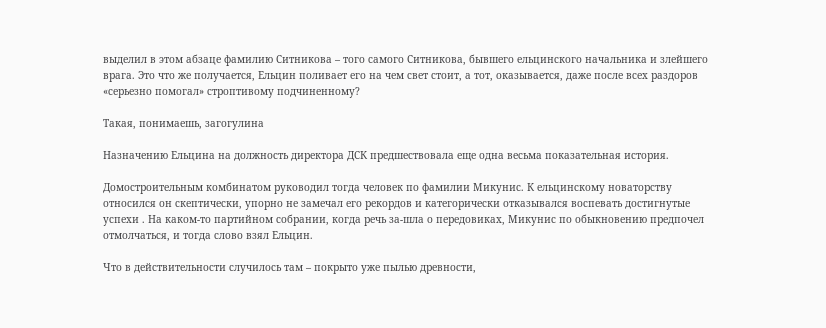выделил в этом абзаце фамилию Ситникова – того самого Ситникова, бывшего ельцинского начальника и злейшего врага. Это что же получается, Ельцин поливает его на чем свет стоит, а тот, оказывается, даже после всех раздоров «серьезно помогал» строптивому подчиненному?

Такая, понимаешь, загогулина

Назначению Ельцина на должность директора ДСК предшествовала еще одна весьма показательная история.

Домостроительным комбинатом руководил тогда человек по фамилии Микунис. К ельцинскому новаторству относился он скептически, упорно не замечал его рекордов и категорически отказывался воспевать достигнутые успехи . На каком-то партийном собрании, когда речь за-шла о передовиках, Микунис по обыкновению предпочел отмолчаться, и тогда слово взял Ельцин.

Что в действительности случилось там – покрыто уже пылью древности,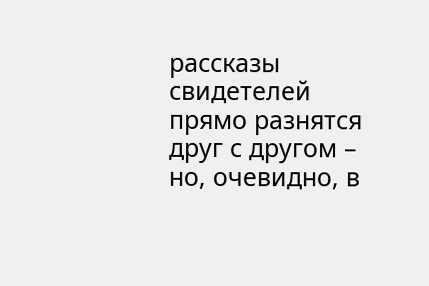рассказы свидетелей прямо разнятся друг с другом – но, очевидно, в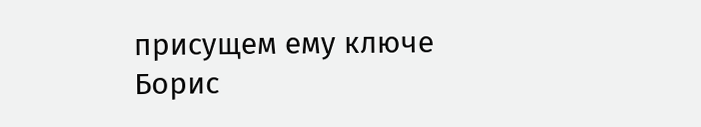присущем ему ключе Борис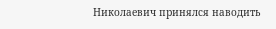Николаевич принялся наводить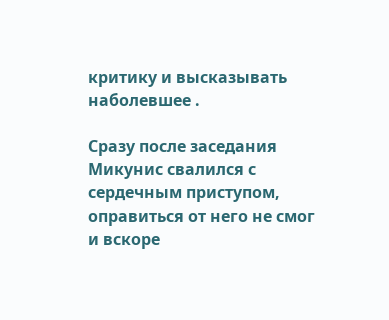критику и высказывать наболевшее .

Сразу после заседания Микунис свалился с сердечным приступом, оправиться от него не смог и вскоре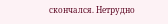скончался. Нетрудно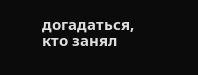догадаться, кто занял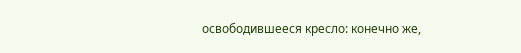освободившееся кресло: конечно же,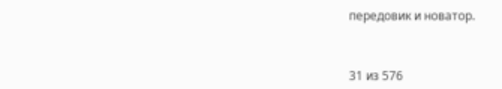передовик и новатор.



31 из 576